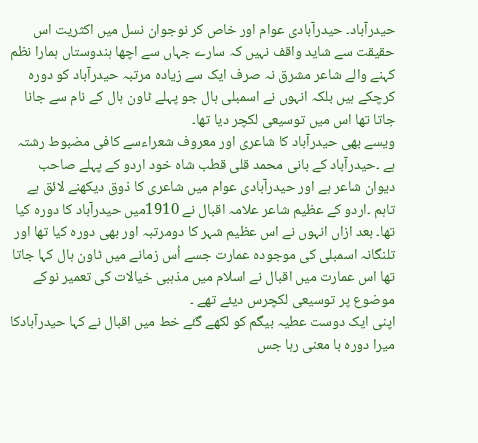حیدرآباد۔ حیدرآبادی عوام اور خاص کر نوجوان نسل میں اکثریت اس حقیقت سے شاید واقف نہیں کہ سارے جہاں سے اچھا ہندوستاں ہمارا نظم کہنے والے شاعر مشرق نہ صرف ایک سے زیادہ مرتبہ حیدرآباد کو دورہ کرچکے ہیں بلکہ انہوں نے اسمبلی ہال جو پہلے ٹاون ہال کے نام سے جانا جاتا تھا اس میں توسیعی لکچر دیا تھا۔
ویسے بھی حیدرآباد کا شاعری اور معروف شعراءسے کافی مضبوط رشتہ ہے ۔حیدرآباد کے بانی محمد قلی قطب شاہ خود اردو کے پہلے صاحب دیوان شاعر ہے اور حیدرآبادی عوام میں شاعری کا ذوق دیکھنے لائق ہے تاہم ۔اردو کے عظیم شاعر علامہ اقبال نے 1910میں حیدرآباد کا دورہ کیا تھا۔ بعد ازاں انہوں نے اس عظیم شہر کا دومرتبہ اور بھی دورہ کیا تھا اور تلنگانہ اسمبلی کی موجودہ عمارت جسے اُس زمانے میں ٹاون ہال کہا جاتا تھا اس عمارت میں اقبال نے اسلام میں مذہبی خیالات کی تعمیر نوکے موضوع پر توسیعی لکچرس دیئے تھے ۔
اپنی ایک دوست عطیہ بیگم کو لکھے گئے خط میں اقبال نے کہا حیدرآبادکا میرا دورہ با معنی رہا جس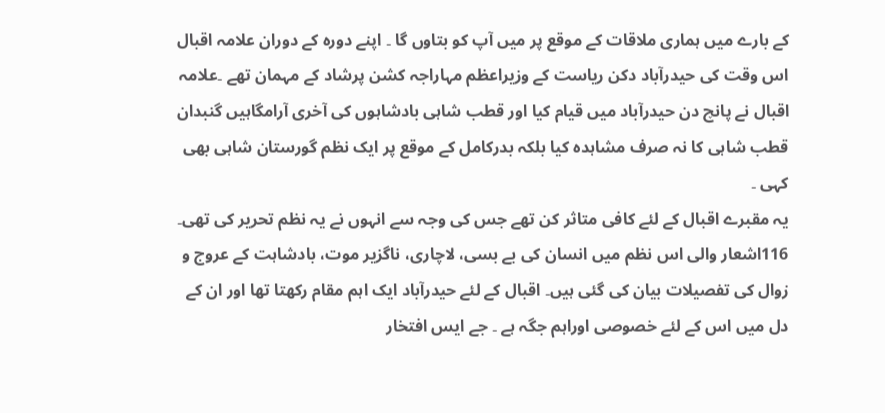کے بارے میں ہماری ملاقات کے موقع پر میں آپ کو بتاوں گا ۔ اپنے دورہ کے دوران علامہ اقبال اس وقت کی حیدرآباد دکن ریاست کے وزیراعظم مہاراجہ کشن پرشاد کے مہمان تھے ۔علامہ اقبال نے پانچ دن حیدرآباد میں قیام کیا اور قطب شاہی بادشاہوں کی آخری آرامگاہیں گنبدان قطب شاہی کا نہ صرف مشاہدہ کیا بلکہ بدرکامل کے موقع پر ایک نظم گورستان شاہی بھی کہی ۔
یہ مقبرے اقبال کے لئے کافی متاثر کن تھے جس کی وجہ سے انہوں نے یہ نظم تحریر کی تھی۔ 116اشعار والی اس نظم میں انسان کی بے بسی، لاچاری، ناگزیر موت، بادشاہت کے عروج و زوال کی تفصیلات بیان کی گئی ہیں۔ اقبال کے لئے حیدرآباد ایک اہم مقام رکھتا تھا اور ان کے دل میں اس کے لئے خصوصی اوراہم جگہ ہے ۔ جے ایس افتخار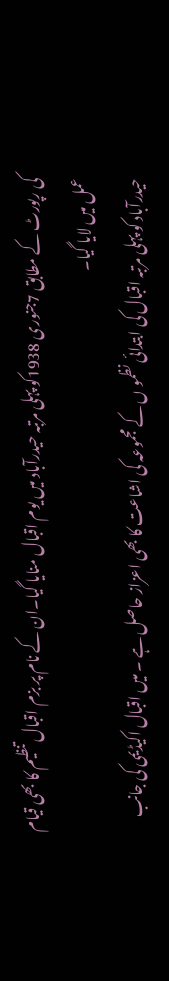کی رپورٹ کے مطابق 7جنوری 1938کو پہلی مرتبہ حیدرآباد میں یوم اقبال منایا گیا۔ان کے نام پر بزم اقبال تنظیم کا بھی قیام عمل میں لایا گیا۔
حیدرآباد کو پہلی مرتبہ اقبال کی ابتدائی نظمو ں کے مجموعہ کی اشاعت کا بھی اعزاز حاصل ہے ۔ میں اقبال اکیڈیمی کی جانب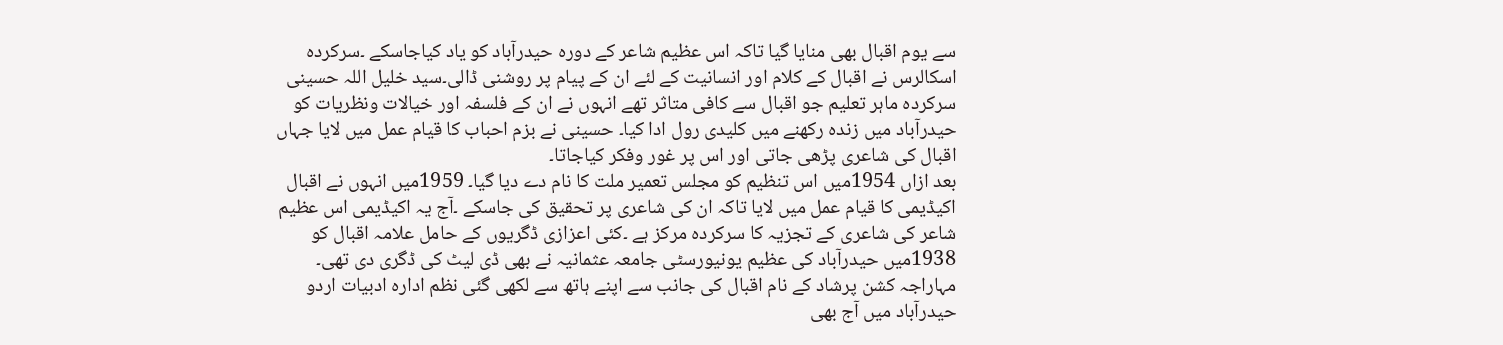سے یوم اقبال بھی منایا گیا تاکہ اس عظیم شاعر کے دورہ حیدرآباد کو یاد کیاجاسکے ۔سرکردہ اسکالرس نے اقبال کے کلام اور انسانیت کے لئے ان کے پیام پر روشنی ڈالی۔سید خلیل اللہ حسینی سرکردہ ماہر تعلیم جو اقبال سے کافی متاثر تھے انہوں نے ان کے فلسفہ اور خیالات ونظریات کو حیدرآباد میں زندہ رکھنے میں کلیدی رول ادا کیا۔ حسینی نے بزم احباب کا قیام عمل میں لایا جہاں اقبال کی شاعری پڑھی جاتی اور اس پر غور وفکر کیاجاتا۔
بعد ازاں 1954میں اس تنظیم کو مجلس تعمیر ملت کا نام دے دیا گیا۔ 1959میں انہوں نے اقبال اکیڈیمی کا قیام عمل میں لایا تاکہ ان کی شاعری پر تحقیق کی جاسکے ۔آج یہ اکیڈیمی اس عظیم شاعر کی شاعری کے تجزیہ کا سرکردہ مرکز ہے ۔کئی اعزازی ڈگریوں کے حامل علامہ اقبال کو 1938میں حیدرآباد کی عظیم یونیورسٹی جامعہ عثمانیہ نے بھی ڈی لیٹ کی ڈگری دی تھی۔
مہاراجہ کشن پرشاد کے نام اقبال کی جانب سے اپنے ہاتھ سے لکھی گئی نظم ادارہ ادبیات اردو حیدرآباد میں آج بھی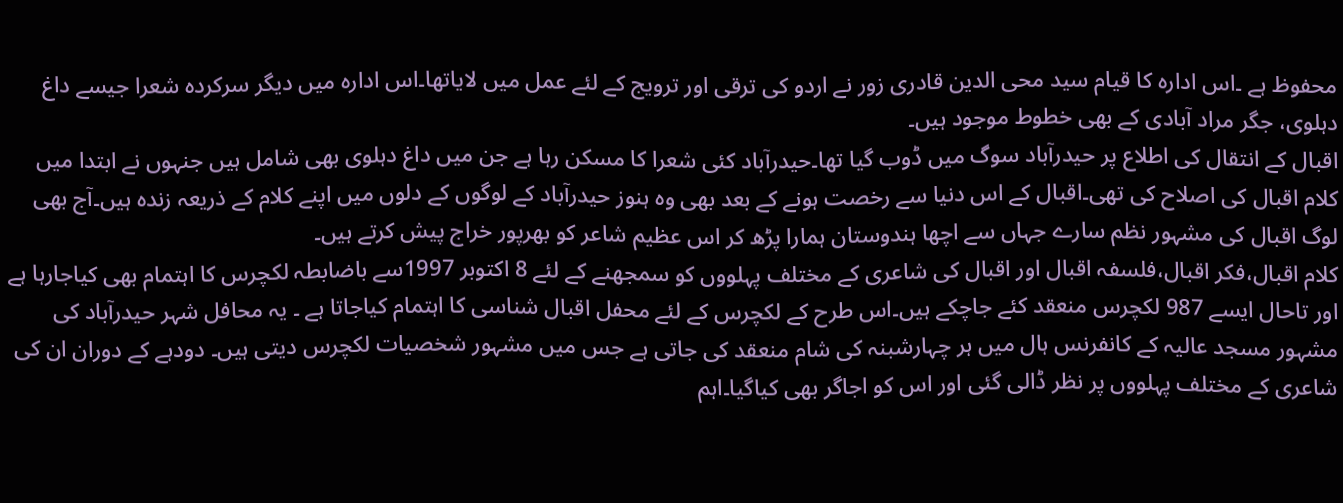محفوظ ہے ۔اس ادارہ کا قیام سید محی الدین قادری زور نے اردو کی ترقی اور ترویج کے لئے عمل میں لایاتھا۔اس ادارہ میں دیگر سرکردہ شعرا جیسے داغ دہلوی، جگر مراد آبادی کے بھی خطوط موجود ہیں۔
اقبال کے انتقال کی اطلاع پر حیدرآباد سوگ میں ڈوب گیا تھا۔حیدرآباد کئی شعرا کا مسکن رہا ہے جن میں داغ دہلوی بھی شامل ہیں جنہوں نے ابتدا میں کلام اقبال کی اصلاح کی تھی۔اقبال کے اس دنیا سے رخصت ہونے کے بعد بھی وہ ہنوز حیدرآباد کے لوگوں کے دلوں میں اپنے کلام کے ذریعہ زندہ ہیں۔آج بھی لوگ اقبال کی مشہور نظم سارے جہاں سے اچھا ہندوستان ہمارا پڑھ کر اس عظیم شاعر کو بھرپور خراج پیش کرتے ہیں۔
کلام اقبال،فکر اقبال،فلسفہ اقبال اور اقبال کی شاعری کے مختلف پہلووں کو سمجھنے کے لئے 8 اکتوبر 1997سے باضابطہ لکچرس کا اہتمام بھی کیاجارہا ہے اور تاحال ایسے 987 لکچرس منعقد کئے جاچکے ہیں۔اس طرح کے لکچرس کے لئے محفل اقبال شناسی کا اہتمام کیاجاتا ہے ۔ یہ محافل شہر حیدرآباد کی مشہور مسجد عالیہ کے کانفرنس ہال میں ہر چہارشبنہ کی شام منعقد کی جاتی ہے جس میں مشہور شخصیات لکچرس دیتی ہیں۔ دودہے کے دوران ان کی شاعری کے مختلف پہلووں پر نظر ڈالی گئی اور اس کو اجاگر بھی کیاگیا۔اہم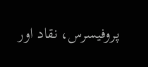پروفیسرس، نقاد اور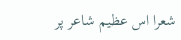شعرا اس عظیم شاعر پر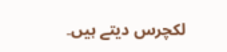لکچرس دیتے ہیں۔